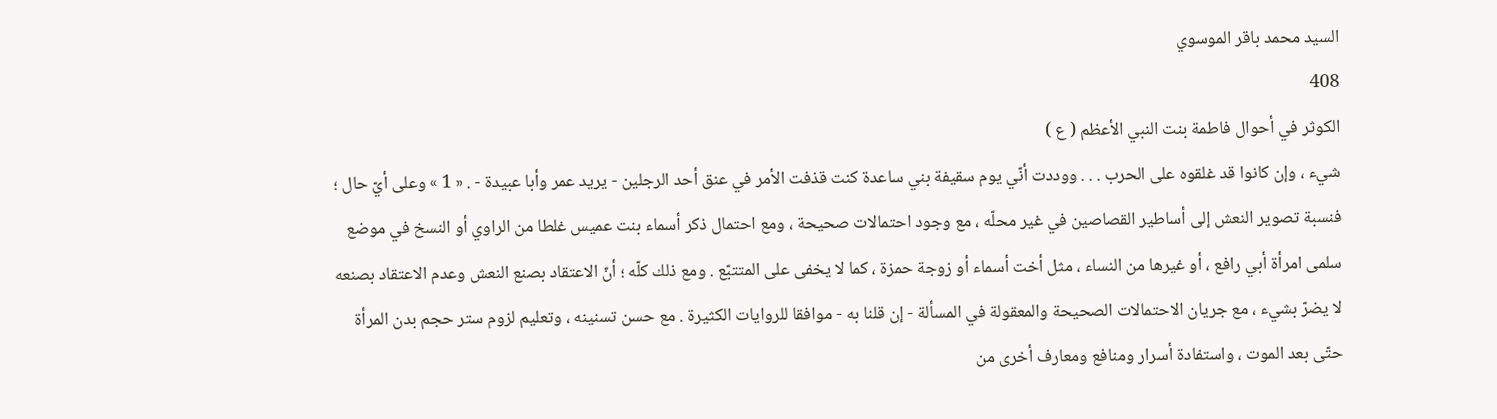السيد محمد باقر الموسوي
408
الكوثر في أحوال فاطمة بنت النبي الأعظم ( ع )
شيء ، وإن كانوا قد غلقوه على الحرب . . . ووددت أنّي يوم سقيفة بني ساعدة كنت قذفت الأمر في عنق أحد الرجلين - يريد عمر وأبا عبيدة - . « 1 » وعلى أيّ حال ؛ فنسبة تصوير النعش إلى أساطير القصاصين في غير محلّه ، مع وجود احتمالات صحيحة ، ومع احتمال ذكر أسماء بنت عميس غلطا من الراوي أو النسخ في موضع سلمى امرأة أبي رافع ، أو غيرها من النساء ، مثل أخت أسماء أو زوجة حمزة ، كما لا يخفى على المتتبّع . ومع ذلك كلّه ؛ أنّ الاعتقاد بصنع النعش وعدم الاعتقاد بصنعه لا يضرّ بشيء ، مع جريان الاحتمالات الصحيحة والمعقولة في المسألة - إن قلنا به - موافقا للروايات الكثيرة . مع حسن تسنينه ، وتعليم لزوم ستر حجم بدن المرأة حتّى بعد الموت ، واستفادة أسرار ومنافع ومعارف أخرى من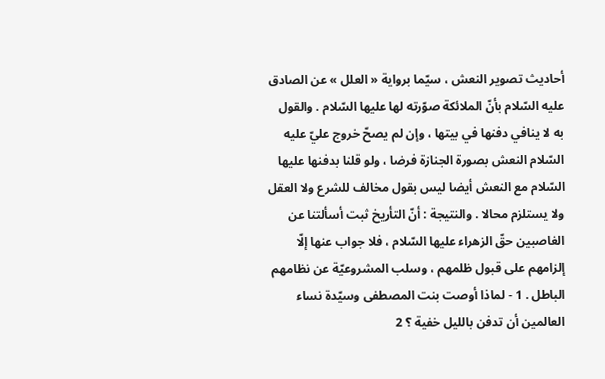أحاديث تصوير النعش ، سيّما برواية « العلل » عن الصادق عليه السّلام بأنّ الملائكة صوّرته لها عليها السّلام . والقول به لا ينافي دفنها في بيتها ، وإن لم يصحّ خروج عليّ عليه السّلام النعش بصورة الجنازة فرضا ، ولو قلنا بدفنها عليها السّلام مع النعش أيضا ليس بقول مخالف للشرع ولا العقل ولا يستلزم محالا . والنتيجة : أنّ التأريخ ثبت أسألتنا عن الغاصبين حقّ الزهراء عليها السّلام ، فلا جواب عنها إلّا إلزامهم على قبول ظلمهم ، وسلب المشروعيّة عن نظامهم الباطل . 1 - لماذا أوصت بنت المصطفى وسيّدة نساء العالمين أن تدفن بالليل خفية ؟ 2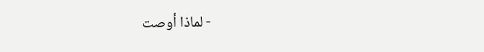- لماذا أوصت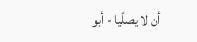أن لا يصلّيا - أبو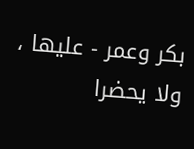بكر وعمر - عليها ، ولا يحضرا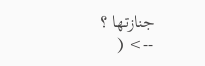جنازتها ؟
--> (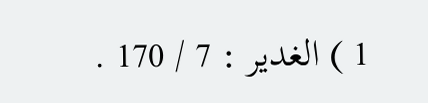1 ) الغدير : 7 / 170 .